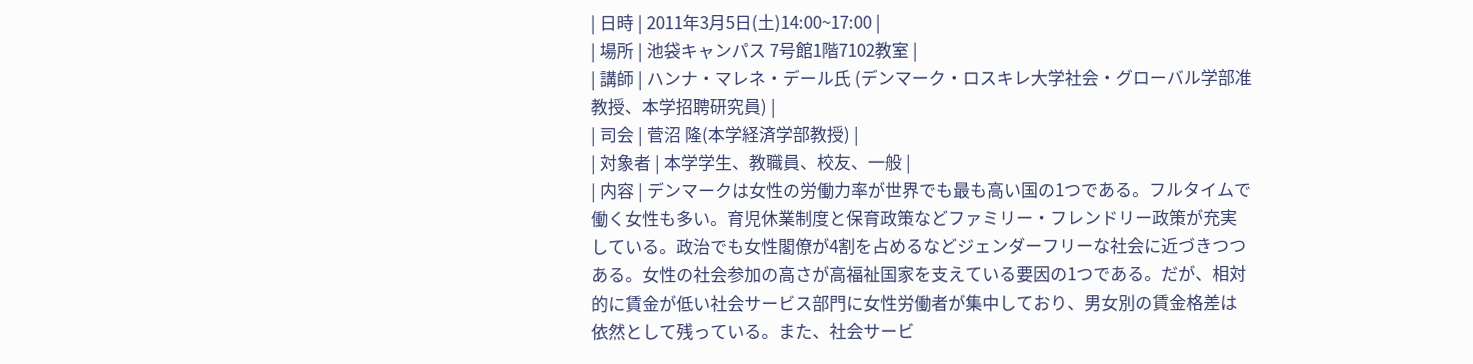| 日時 | 2011年3月5日(土)14:00~17:00 |
| 場所 | 池袋キャンパス 7号館1階7102教室 |
| 講師 | ハンナ・マレネ・デール氏 (デンマーク・ロスキレ大学社会・グローバル学部准教授、本学招聘研究員) |
| 司会 | 菅沼 隆(本学経済学部教授) |
| 対象者 | 本学学生、教職員、校友、一般 |
| 内容 | デンマークは女性の労働力率が世界でも最も高い国の1つである。フルタイムで働く女性も多い。育児休業制度と保育政策などファミリー・フレンドリー政策が充実している。政治でも女性閣僚が4割を占めるなどジェンダーフリーな社会に近づきつつある。女性の社会参加の高さが高福祉国家を支えている要因の1つである。だが、相対的に賃金が低い社会サービス部門に女性労働者が集中しており、男女別の賃金格差は依然として残っている。また、社会サービ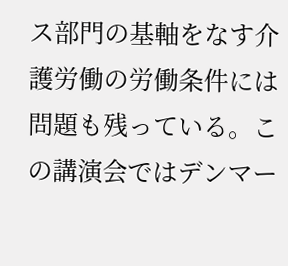ス部門の基軸をなす介護労働の労働条件には問題も残っている。この講演会ではデンマー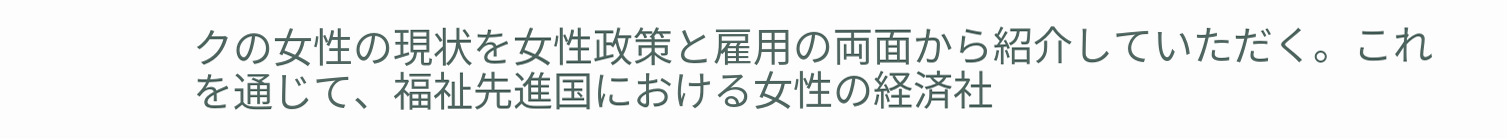クの女性の現状を女性政策と雇用の両面から紹介していただく。これを通じて、福祉先進国における女性の経済社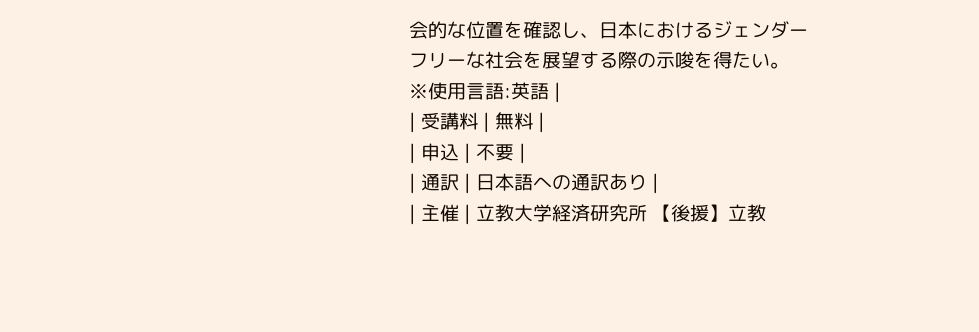会的な位置を確認し、日本におけるジェンダーフリーな社会を展望する際の示唆を得たい。 ※使用言語:英語 |
| 受講料 | 無料 |
| 申込 | 不要 |
| 通訳 | 日本語への通訳あり |
| 主催 | 立教大学経済研究所 【後援】立教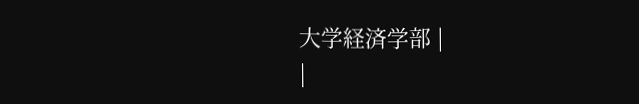大学経済学部 |
|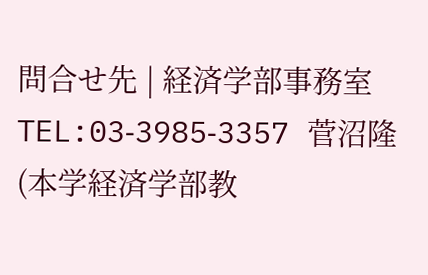問合せ先 | 経済学部事務室 TEL:03‐3985‐3357 菅沼隆(本学経済学部教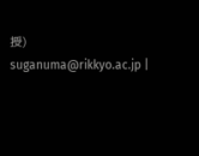授) suganuma@rikkyo.ac.jp |